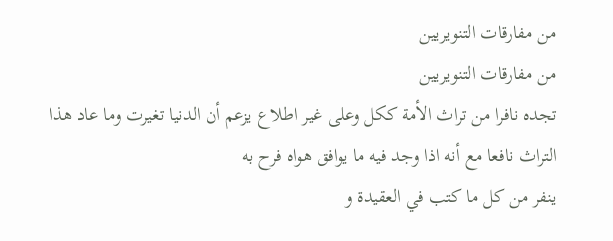من مفارقات التنويريين
من مفارقات التنويريين
تجده نافرا من تراث الأمة ككل وعلى غير اطلاع يزعم أن الدنيا تغيرت وما عاد هذا التراث نافعا مع أنه اذا وجد فيه ما يوافق هواه فرح به
ينفر من كل ما كتب في العقيدة و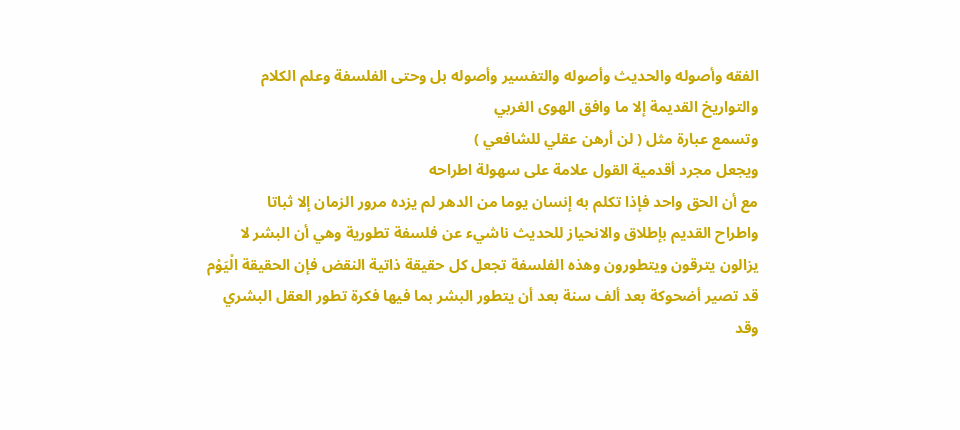الفقه وأصوله والحديث وأصوله والتفسير وأصوله بل وحتى الفلسفة وعلم الكلام والتواريخ القديمة إلا ما وافق الهوى الغربي
وتسمع عبارة مثل ( لن أرهن عقلي للشافعي )
ويجعل مجرد أقدمية القول علامة على سهولة اطراحه
مع أن الحق واحد فإذا تكلم به إنسان يوما من الدهر لم يزده مرور الزمان إلا ثباتا
واطراح القديم بإطلاق والانحياز للحديث ناشيء عن فلسفة تطورية وهي أن البشر لا يزالون يترقون ويتطورون وهذه الفلسفة تجعل كل حقيقة ذاتية النقض فإن الحقيقة الْيَوْم قد تصير أضحوكة بعد ألف سنة بعد أن يتطور البشر بما فيها فكرة تطور العقل البشري وقد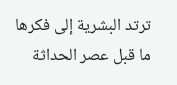ترتد البشرية إلى فكرها ما قبل عصر الحداثة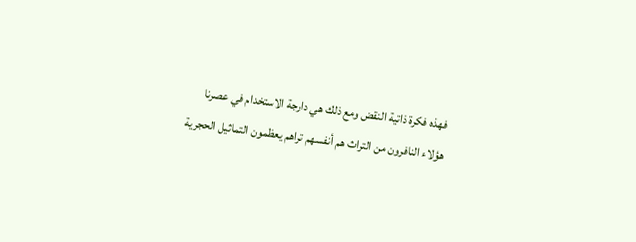فهذه فكرة ذاتية النقض ومع ذلك هي دارجة الاستخدام في عصرنا
هؤلاء النافرون من التراث هم أنفسهم تراهم يعظمون التماثيل الحجرية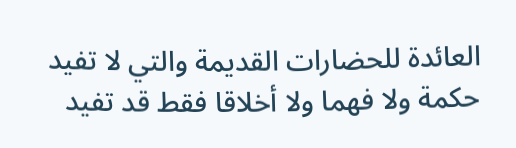العائدة للحضارات القديمة والتي لا تفيد حكمة ولا فهما ولا أخلاقا فقط قد تفيد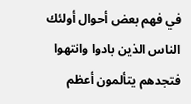في فهم بعض أحوال أولئك الناس الذين بادوا وانتهوا
فتجدهم يتألمون أعظم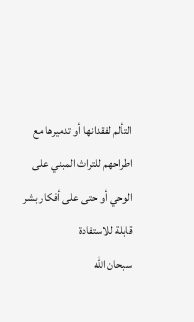التألم لفقدانها أو تدميرها مع اطراحهم للتراث المبني على الوحي أو حتى على أفكار بشر قابلة للاستفادة
سبحان الله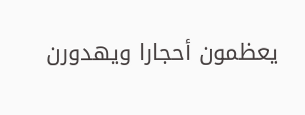يعظمون أحجارا ويهدورن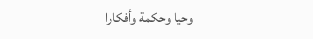وحيا وحكمة وأفكارا